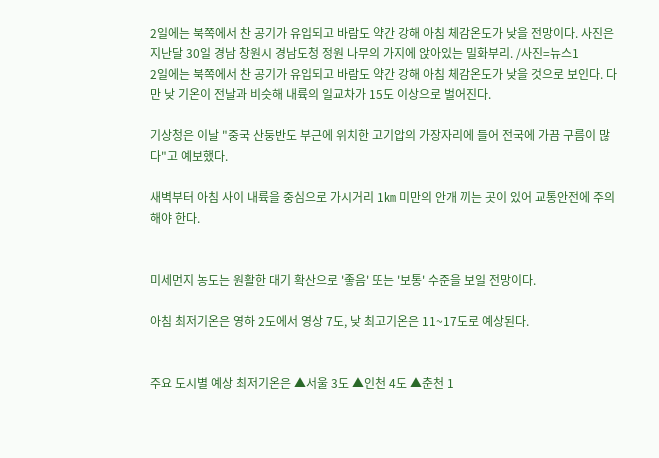2일에는 북쪽에서 찬 공기가 유입되고 바람도 약간 강해 아침 체감온도가 낮을 전망이다. 사진은 지난달 30일 경남 창원시 경남도청 정원 나무의 가지에 앉아있는 밀화부리. /사진=뉴스1
2일에는 북쪽에서 찬 공기가 유입되고 바람도 약간 강해 아침 체감온도가 낮을 것으로 보인다. 다만 낮 기온이 전날과 비슷해 내륙의 일교차가 15도 이상으로 벌어진다.

기상청은 이날 "중국 산둥반도 부근에 위치한 고기압의 가장자리에 들어 전국에 가끔 구름이 많다"고 예보했다.

새벽부터 아침 사이 내륙을 중심으로 가시거리 1㎞ 미만의 안개 끼는 곳이 있어 교통안전에 주의해야 한다.


미세먼지 농도는 원활한 대기 확산으로 '좋음' 또는 '보통' 수준을 보일 전망이다.

아침 최저기온은 영하 2도에서 영상 7도, 낮 최고기온은 11~17도로 예상된다.


주요 도시별 예상 최저기온은 ▲서울 3도 ▲인천 4도 ▲춘천 1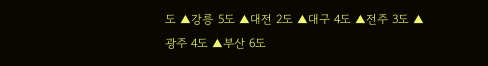도 ▲강릉 5도 ▲대전 2도 ▲대구 4도 ▲전주 3도 ▲광주 4도 ▲부산 6도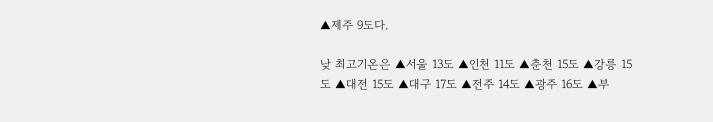▲제주 9도다.

낮 최고기온은 ▲서울 13도 ▲인천 11도 ▲춘천 15도 ▲강릉 15도 ▲대전 15도 ▲대구 17도 ▲전주 14도 ▲광주 16도 ▲부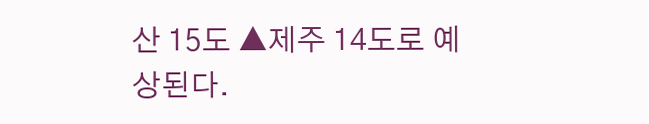산 15도 ▲제주 14도로 예상된다.